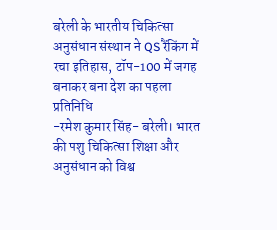बरेली के भारतीय चिकित्सा अनुसंधान संस्थान ने QS रैंकिंग में रचा इतिहास, टॉप-100 में जगह बनाकर बना देश का पहला प्रतिनिधि
-रमेश कुमार सिंह- बरेली। भारत की पशु चिकित्सा शिक्षा और अनुसंधान को विश्व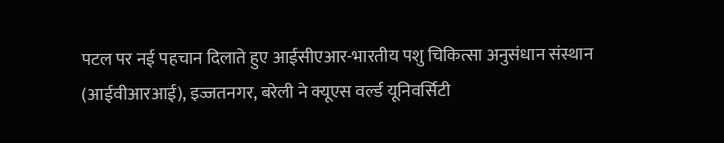पटल पर नई पहचान दिलाते हुए आईसीएआर-भारतीय पशु चिकित्सा अनुसंधान संस्थान (आईवीआरआई), इज्जतनगर, बरेली ने क्यूएस वर्ल्ड यूनिवर्सिटी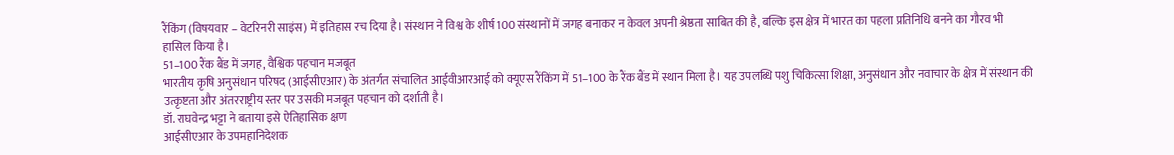रैंकिंग (विषयवार – वेटरिनरी साइंस) में इतिहास रच दिया है। संस्थान ने विश्व के शीर्ष 100 संस्थानों में जगह बनाकर न केवल अपनी श्रेष्ठता साबित की है, बल्कि इस क्षेत्र में भारत का पहला प्रतिनिधि बनने का गौरव भी हासिल किया है।
51–100 रैंक बैंड में जगह, वैश्विक पहचान मजबूत
भारतीय कृषि अनुसंधान परिषद (आईसीएआर) के अंतर्गत संचालित आईवीआरआई को क्यूएस रैंकिंग में 51–100 के रैंक बैंड में स्थान मिला है। यह उपलब्धि पशु चिकित्सा शिक्षा, अनुसंधान और नवाचार के क्षेत्र में संस्थान की उत्कृष्टता और अंतरराष्ट्रीय स्तर पर उसकी मजबूत पहचान को दर्शाती है।
डॉ. राघवेन्द्र भट्टा ने बताया इसे ऐतिहासिक क्षण
आईसीएआर के उपमहानिदेशक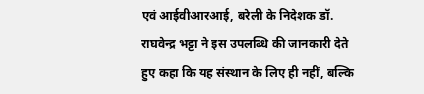एवं आईवीआरआई, बरेली के निदेशक डॉ. राघवेन्द्र भट्टा ने इस उपलब्धि की जानकारी देते हुए कहा कि यह संस्थान के लिए ही नहीं, बल्कि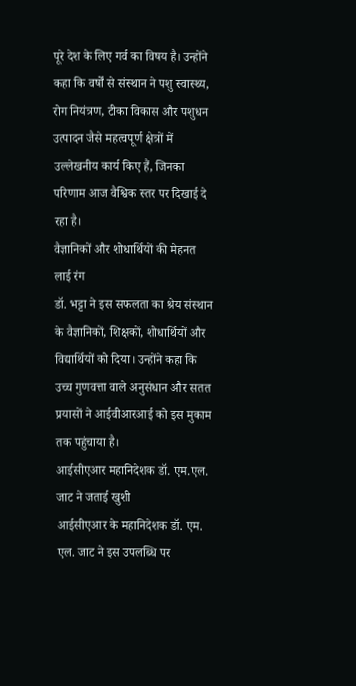पूरे देश के लिए गर्व का विषय है। उन्होंने कहा कि वर्षों से संस्थान ने पशु स्वास्थ्य, रोग नियंत्रण, टीका विकास और पशुधन उत्पादन जैसे महत्वपूर्ण क्षेत्रों में उल्लेखनीय कार्य किए हैं, जिनका परिणाम आज वैश्विक स्तर पर दिखाई दे रहा है।
वैज्ञानिकों और शोधार्थियों की मेहनत लाई रंग
डॉ. भट्टा ने इस सफलता का श्रेय संस्थान के वैज्ञानिकों, शिक्षकों, शोधार्थियों और विद्यार्थियों को दिया। उन्होंने कहा कि उच्च गुणवत्ता वाले अनुसंधान और सतत प्रयासों ने आईवीआरआई को इस मुकाम तक पहुंचाया है।
आईसीएआर महानिदेशक डॉ. एम.एल. जाट ने जताई खुशी
आईसीएआर के महानिदेशक डॉ. एम. एल. जाट ने इस उपलब्धि पर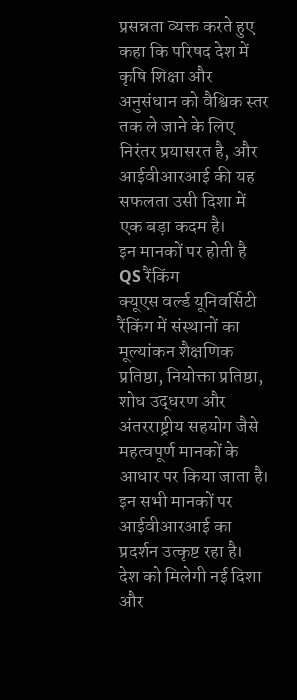प्रसन्नता व्यक्त करते हुए कहा कि परिषद देश में कृषि शिक्षा और अनुसंधान को वैश्विक स्तर तक ले जाने के लिए निरंतर प्रयासरत है, और आईवीआरआई की यह सफलता उसी दिशा में एक बड़ा कदम है।
इन मानकों पर होती है QS रैंकिंग
क्यूएस वर्ल्ड यूनिवर्सिटी रैंकिंग में संस्थानों का मूल्यांकन शैक्षणिक प्रतिष्ठा, नियोक्ता प्रतिष्ठा, शोध उद्धरण और अंतरराष्ट्रीय सहयोग जैसे महत्वपूर्ण मानकों के आधार पर किया जाता है। इन सभी मानकों पर आईवीआरआई का प्रदर्शन उत्कृष्ट रहा है।
देश को मिलेगी नई दिशा और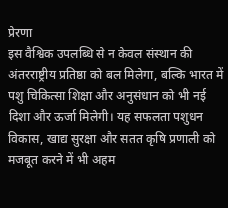प्रेरणा
इस वैश्विक उपलब्धि से न केवल संस्थान की अंतरराष्ट्रीय प्रतिष्ठा को बल मिलेगा, बल्कि भारत में पशु चिकित्सा शिक्षा और अनुसंधान को भी नई दिशा और ऊर्जा मिलेगी। यह सफलता पशुधन विकास, खाद्य सुरक्षा और सतत कृषि प्रणाली को मजबूत करने में भी अहम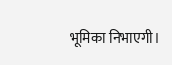भूमिका निभाएगी।